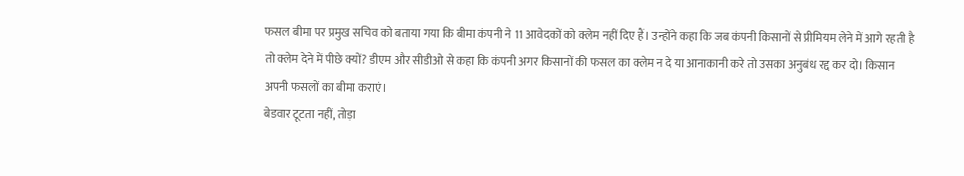फसल बीमा पर प्रमुख सचिव को बताया गया कि बीमा कंपनी ने 11 आवेदकों को क्लेम नहीं दिए हैं। उन्होंने कहा कि जब कंपनी किसानों से प्रीमियम लेने में आगे रहती है तो क्लेम देने में पीछे क्यों? डीएम और सीडीओ से कहा कि कंपनी अगर किसानों की फसल का क्लेम न दे या आनाकानी करे तो उसका अनुबंध रद्द कर दो। किसान अपनी फसलों का बीमा कराएं।
बेडवार टूटता नहीं, तोड़ा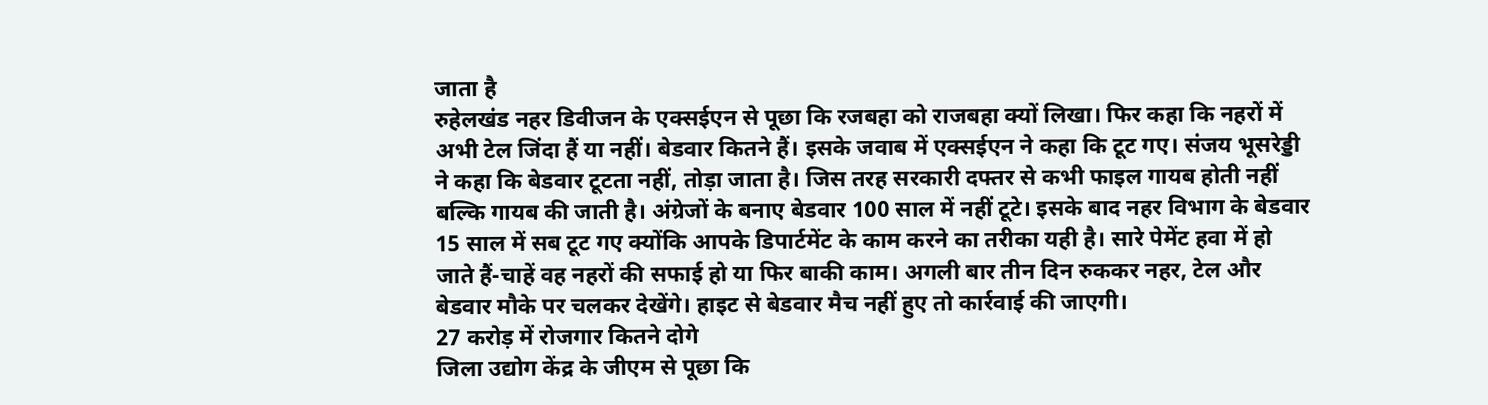जाता है
रुहेलखंड नहर डिवीजन के एक्सईएन से पूछा कि रजबहा को राजबहा क्यों लिखा। फिर कहा कि नहरों में अभी टेल जिंदा हैं या नहीं। बेडवार कितने हैं। इसके जवाब में एक्सईएन ने कहा कि टूट गए। संजय भूसरेड्डी ने कहा कि बेडवार टूटता नहीं, तोड़ा जाता है। जिस तरह सरकारी दफ्तर से कभी फाइल गायब होती नहीं बल्कि गायब की जाती है। अंग्रेजों के बनाए बेडवार 100 साल में नहीं टूटे। इसके बाद नहर विभाग के बेडवार 15 साल में सब टूट गए क्योंकि आपके डिपार्टमेंट के काम करने का तरीका यही है। सारे पेमेंट हवा में हो जाते हैं-चाहें वह नहरों की सफाई हो या फिर बाकी काम। अगली बार तीन दिन रुककर नहर, टेल और बेडवार मौके पर चलकर देखेंगे। हाइट से बेडवार मैच नहीं हुए तो कार्रवाई की जाएगी।
27 करोड़ में रोजगार कितने दोगे
जिला उद्योग केंद्र के जीएम से पूछा कि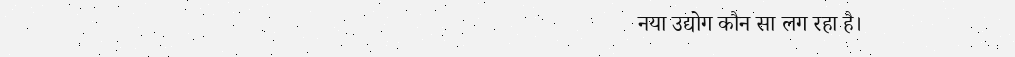नया उद्योग कौन सा लग रहा है।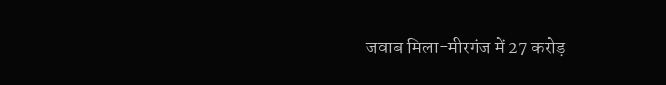जवाब मिला-मीरगंज में 27 करोड़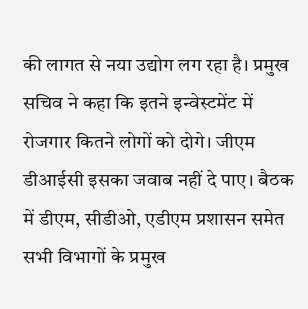की लागत से नया उद्योग लग रहा है। प्रमुख सचिव ने कहा कि इतने इन्वेस्टमेंट में रोजगार कितने लोगों को दोगे। जीएम डीआईसी इसका जवाब नहीं दे पाए। बैठक में डीएम, सीडीओ, एडीएम प्रशासन समेत सभी विभागों के प्रमुख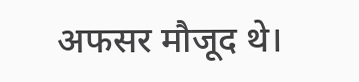अफसर मौजूद थे।